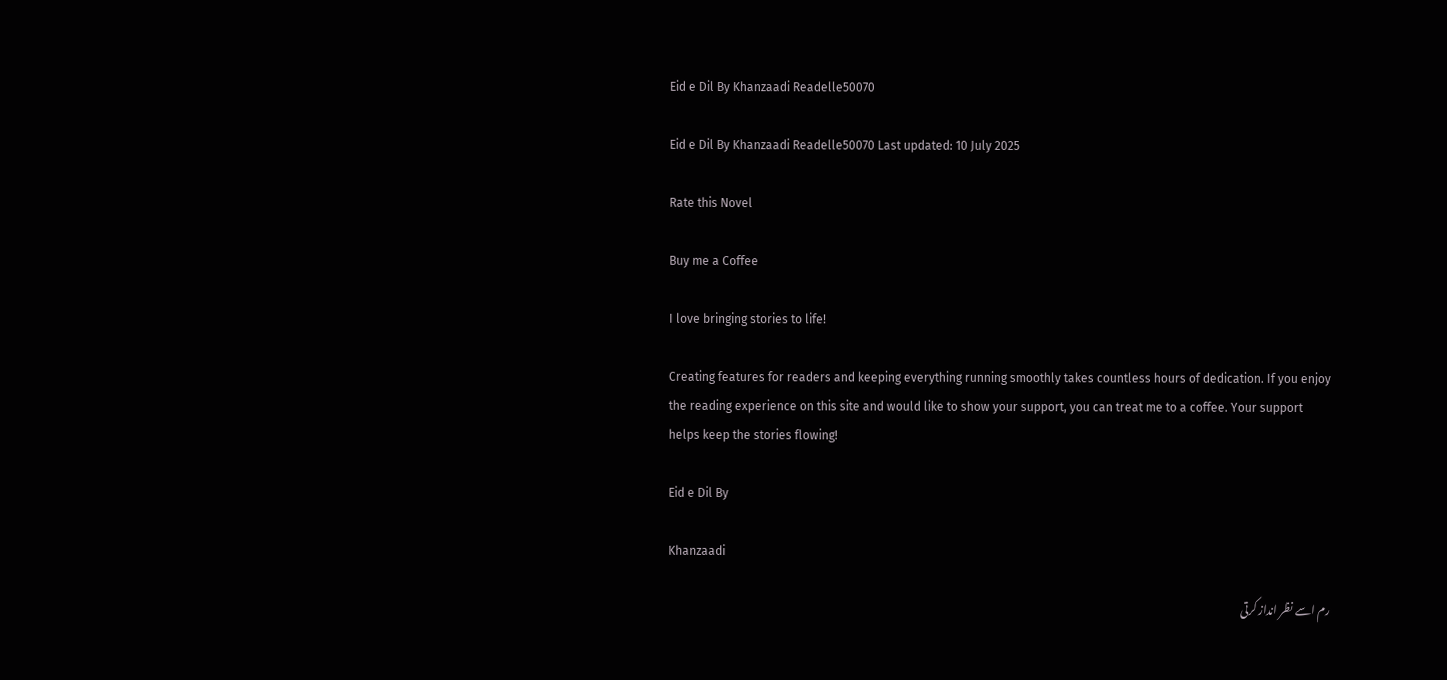Eid e Dil By Khanzaadi Readelle50070

Eid e Dil By Khanzaadi Readelle50070 Last updated: 10 July 2025

Rate this Novel

Buy me a Coffee

I love bringing stories to life!

Creating features for readers and keeping everything running smoothly takes countless hours of dedication. If you enjoy the reading experience on this site and would like to show your support, you can treat me to a coffee. Your support helps keep the stories flowing!

Eid e Dil By

Khanzaadi

رم اسے نظر انداز کرتی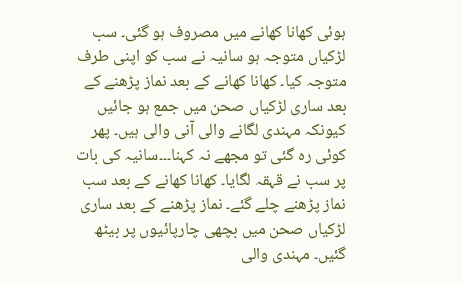ہوئی کھانا کھانے میں مصروف ہو گئی۔ سب لڑکیاں متوجہ ہو سانیہ نے سب کو اپنی طرف متوجہ کیا۔ کھانا کھانے کے بعد نماز پڑھنے کے بعد ساری لڑکیاں صحن میں جمع ہو جائیں کیونکہ مہندی لگانے والی آنی والی ہیں۔ پھر کوئی رہ گئی تو مجھے نہ کہنا۔۔۔سانیہ کی بات پر سب نے قہقہ لگایا۔ کھانا کھانے کے بعد سب نماز پڑھنے چلے گئے۔ نماز پڑھنے کے بعد ساری لڑکیاں صحن میں بچھی چارپائیوں پر بیٹھ گئیں۔ مہندی والی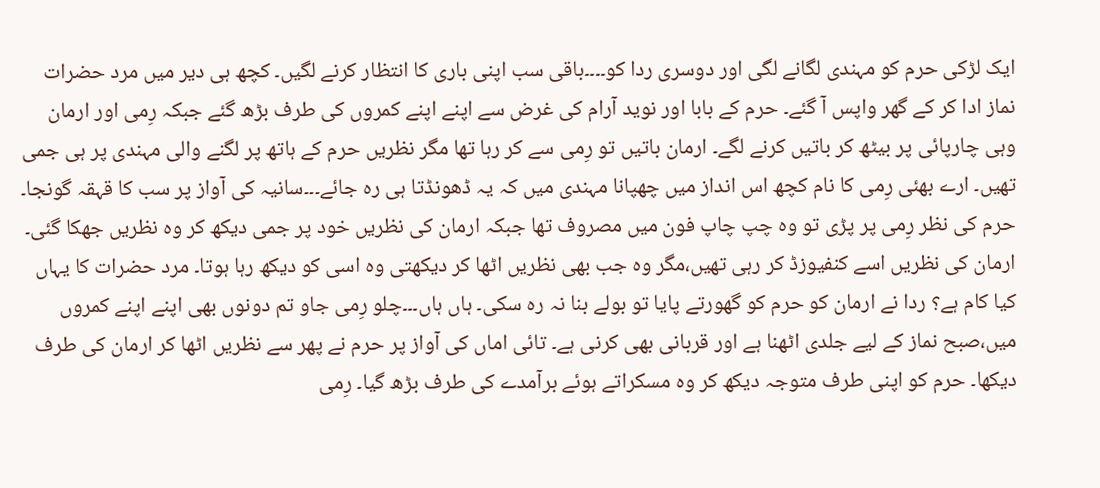ایک لڑکی حرم کو مہندی لگانے لگی اور دوسری ردا کو۔۔۔۔باقی سب اپنی باری کا انتظار کرنے لگیں۔ کچھ ہی دیر میں مرد حضرات نماز ادا کر کے گھر واپس آ گئے۔ حرم کے بابا اور نوید آرام کی غرض سے اپنے اپنے کمروں کی طرف بڑھ گئے جبکہ رِمی اور ارمان وہی چارپائی پر بیٹھ کر باتیں کرنے لگے۔ ارمان باتیں تو رِمی سے کر رہا تھا مگر نظریں حرم کے ہاتھ پر لگنے والی مہندی پر ہی جمی تھیں۔ ارے بھئی رِمی کا نام کچھ اس انداز میں چھپانا مہندی میں کہ یہ ڈھونڈتا ہی رہ جائے۔۔۔سانیہ کی آواز پر سب کا قہقہ گونجا۔ حرم کی نظر رِمی پر پڑی تو وہ چپ چاپ فون میں مصروف تھا جبکہ ارمان کی نظریں خود پر جمی دیکھ کر وہ نظریں جھکا گئی۔ ارمان کی نظریں اسے کنفیوزڈ کر رہی تھیں،مگر وہ جب بھی نظریں اٹھا کر دیکھتی وہ اسی کو دیکھ رہا ہوتا۔ مرد حضرات کا یہاں کیا کام ہے؟ ردا نے ارمان کو حرم کو گھورتے پایا تو بولے بنا نہ رہ سکی۔ ہاں ہاں۔۔۔چلو رِمی جاو تم دونوں بھی اپنے اپنے کمروں میں،صبح نماز کے لیے جلدی اٹھنا ہے اور قربانی بھی کرنی ہے۔ تائی اماں کی آواز پر حرم نے پھر سے نظریں اٹھا کر ارمان کی طرف دیکھا۔ حرم کو اپنی طرف متوجہ دیکھ کر وہ مسکراتے ہوئے برآمدے کی طرف بڑھ گیا۔ رِمی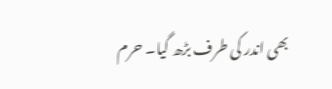بھی اندر کی طرف بڑھ گیا۔ حرم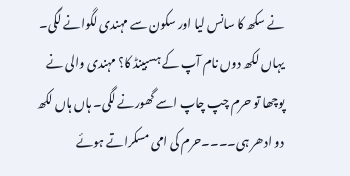نے سکھ کا سانس لیا اور سکون سے مہندی لگوانے لگی۔ یہاں لکھ دوں نام آپ کے ہسبینڈ کا؟ مہندی والی نے پوچھا تو حرم چپ چاپ اسے گھورنے لگی۔ ہاں ہاں لکھ دو ادھر ہی۔۔۔۔حرم کی امی مسکراتے ہوئے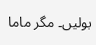بولیں۔ مگر ماما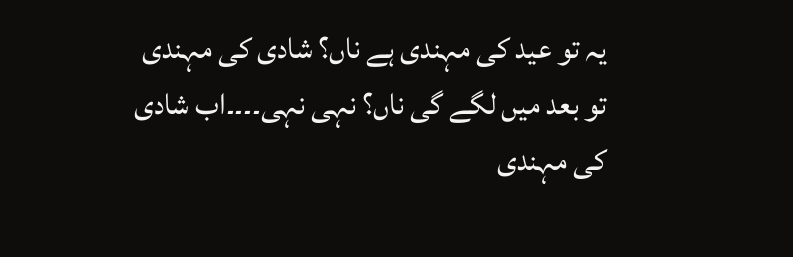یہ تو عید کی مہندی ہے ناں؟ شادی کی مہندی تو بعد میں لگے گی ناں؟ نہی نہی۔۔۔۔اب شادی کی مہندی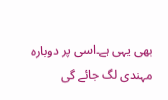بھی یہی ہے۔اسی پر دوبارہ مہندی لگ جائے گی